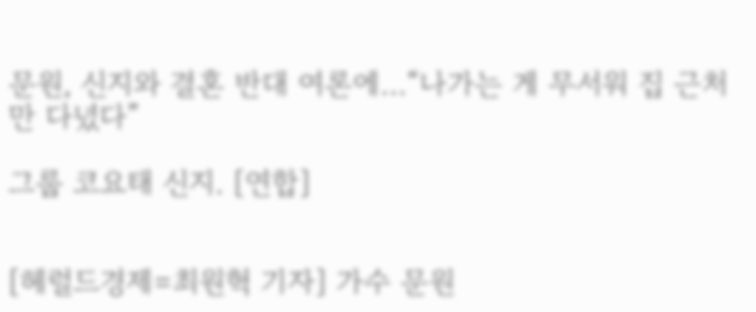문원, 신지와 결혼 반대 여론에…“나가는 게 무서워 집 근처만 다녔다”

그룹 코요태 신지. [연합]


[헤럴드경제=최원혁 기자] 가수 문원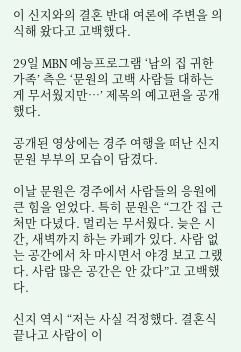이 신지와의 결혼 반대 여론에 주변을 의식해 왔다고 고백했다.

29일 MBN 예능프로그램 ‘남의 집 귀한 가족’ 측은 ‘문원의 고백 사람들 대하는 게 무서웠지만…’ 제목의 예고편을 공개했다.

공개된 영상에는 경주 여행을 떠난 신지 문원 부부의 모습이 담겼다.

이날 문원은 경주에서 사람들의 응원에 큰 힘을 얻었다. 특히 문원은 “그간 집 근처만 다녔다. 멀리는 무서웠다. 늦은 시간, 새벽까지 하는 카페가 있다. 사람 없는 공간에서 차 마시면서 야경 보고 그랬다. 사람 많은 공간은 안 갔다”고 고백했다.

신지 역시 “저는 사실 걱정했다. 결혼식 끝나고 사람이 이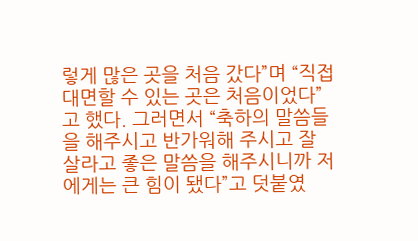렇게 많은 곳을 처음 갔다”며 “직접 대면할 수 있는 곳은 처음이었다”고 했다. 그러면서 “축하의 말씀들을 해주시고 반가워해 주시고 잘 살라고 좋은 말씀을 해주시니까 저에게는 큰 힘이 됐다”고 덧붙였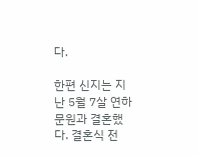다.

한편 신지는 지난 5월 7살 연하 문원과 결혼했다. 결혼식 전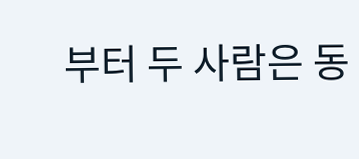부터 두 사람은 동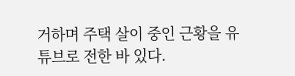거하며 주택 살이 중인 근황을 유튜브로 전한 바 있다.